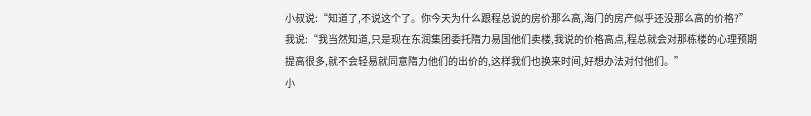小叔说:“知道了,不说这个了。你今天为什么跟程总说的房价那么高,海门的房产似乎还没那么高的价格?”
我说:“我当然知道,只是现在东润集团委托隋力易国他们卖楼,我说的价格高点,程总就会对那栋楼的心理预期提高很多,就不会轻易就同意隋力他们的出价的,这样我们也换来时间,好想办法对付他们。”
小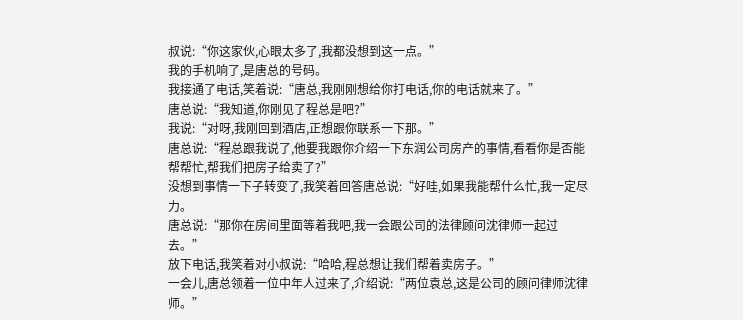叔说:“你这家伙,心眼太多了,我都没想到这一点。”
我的手机响了,是唐总的号码。
我接通了电话,笑着说:“唐总,我刚刚想给你打电话,你的电话就来了。”
唐总说:“我知道,你刚见了程总是吧?”
我说:“对呀,我刚回到酒店,正想跟你联系一下那。”
唐总说:“程总跟我说了,他要我跟你介绍一下东润公司房产的事情,看看你是否能帮帮忙,帮我们把房子给卖了?”
没想到事情一下子转变了,我笑着回答唐总说:“好哇,如果我能帮什么忙,我一定尽力。
唐总说:“那你在房间里面等着我吧,我一会跟公司的法律顾问沈律师一起过去。”
放下电话,我笑着对小叔说:“哈哈,程总想让我们帮着卖房子。”
一会儿,唐总领着一位中年人过来了,介绍说:“两位袁总,这是公司的顾问律师沈律师。”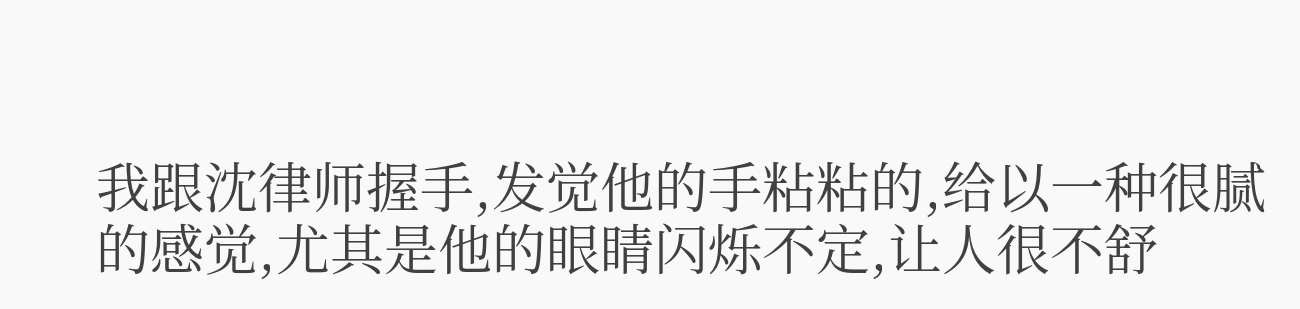我跟沈律师握手,发觉他的手粘粘的,给以一种很腻的感觉,尤其是他的眼睛闪烁不定,让人很不舒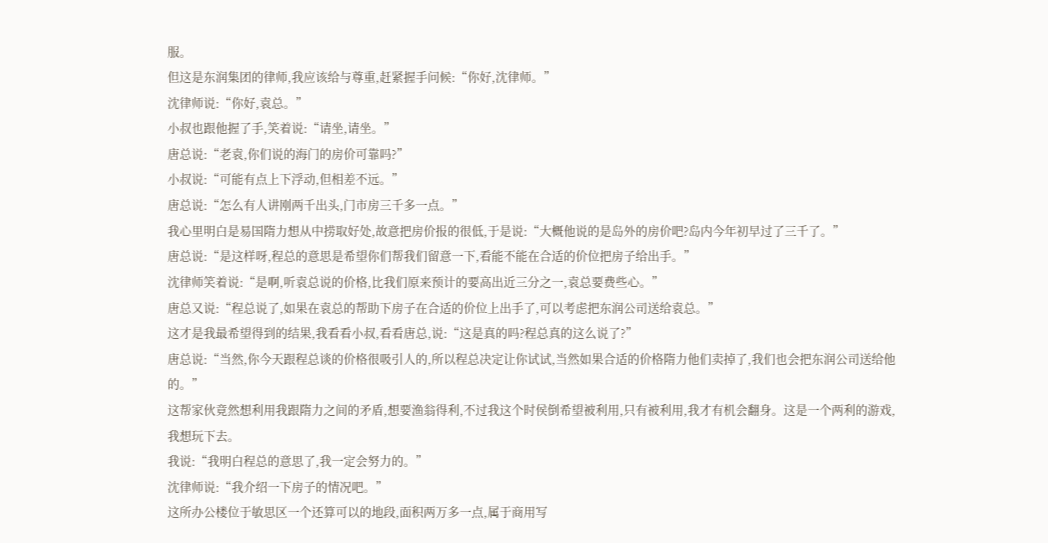服。
但这是东润集团的律师,我应该给与尊重,赶紧握手问候:“你好,沈律师。”
沈律师说:“你好,袁总。”
小叔也跟他握了手,笑着说:“请坐,请坐。”
唐总说:“老袁,你们说的海门的房价可靠吗?”
小叔说:“可能有点上下浮动,但相差不远。”
唐总说:“怎么有人讲刚两千出头,门市房三千多一点。”
我心里明白是易国隋力想从中捞取好处,故意把房价报的很低,于是说:“大概他说的是岛外的房价吧?岛内今年初早过了三千了。”
唐总说:“是这样呀,程总的意思是希望你们帮我们留意一下,看能不能在合适的价位把房子给出手。”
沈律师笑着说:“是啊,听袁总说的价格,比我们原来预计的要高出近三分之一,袁总要费些心。”
唐总又说:“程总说了,如果在袁总的帮助下房子在合适的价位上出手了,可以考虑把东润公司送给袁总。”
这才是我最希望得到的结果,我看看小叔,看看唐总,说:“这是真的吗?程总真的这么说了?”
唐总说:“当然,你今天跟程总谈的价格很吸引人的,所以程总决定让你试试,当然如果合适的价格隋力他们卖掉了,我们也会把东润公司送给他的。”
这帮家伙竟然想利用我跟隋力之间的矛盾,想要渔翁得利,不过我这个时侯倒希望被利用,只有被利用,我才有机会翻身。这是一个两利的游戏,我想玩下去。
我说:“我明白程总的意思了,我一定会努力的。”
沈律师说:“我介绍一下房子的情况吧。”
这所办公楼位于敏思区一个还算可以的地段,面积两万多一点,属于商用写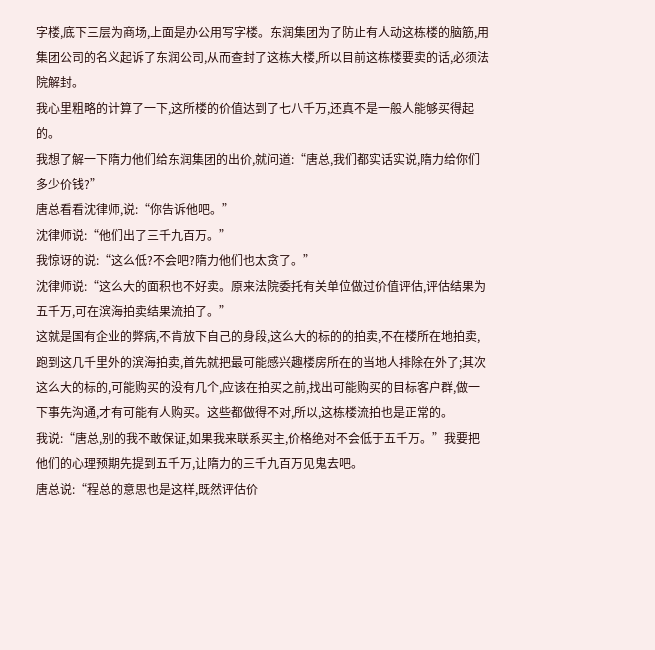字楼,底下三层为商场,上面是办公用写字楼。东润集团为了防止有人动这栋楼的脑筋,用集团公司的名义起诉了东润公司,从而查封了这栋大楼,所以目前这栋楼要卖的话,必须法院解封。
我心里粗略的计算了一下,这所楼的价值达到了七八千万,还真不是一般人能够买得起的。
我想了解一下隋力他们给东润集团的出价,就问道:“唐总,我们都实话实说,隋力给你们多少价钱?”
唐总看看沈律师,说:“你告诉他吧。”
沈律师说:“他们出了三千九百万。”
我惊讶的说:“这么低?不会吧?隋力他们也太贪了。”
沈律师说:“这么大的面积也不好卖。原来法院委托有关单位做过价值评估,评估结果为五千万,可在滨海拍卖结果流拍了。”
这就是国有企业的弊病,不肯放下自己的身段,这么大的标的的拍卖,不在楼所在地拍卖,跑到这几千里外的滨海拍卖,首先就把最可能感兴趣楼房所在的当地人排除在外了;其次这么大的标的,可能购买的没有几个,应该在拍买之前,找出可能购买的目标客户群,做一下事先沟通,才有可能有人购买。这些都做得不对,所以,这栋楼流拍也是正常的。
我说:“唐总,别的我不敢保证,如果我来联系买主,价格绝对不会低于五千万。”我要把他们的心理预期先提到五千万,让隋力的三千九百万见鬼去吧。
唐总说:“程总的意思也是这样,既然评估价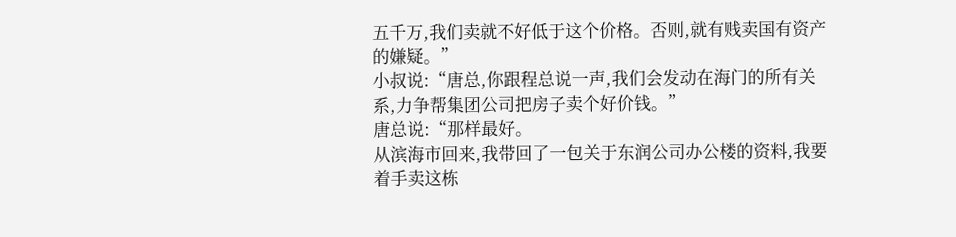五千万,我们卖就不好低于这个价格。否则,就有贱卖国有资产的嫌疑。”
小叔说:“唐总,你跟程总说一声,我们会发动在海门的所有关系,力争帮集团公司把房子卖个好价钱。”
唐总说:“那样最好。
从滨海市回来,我带回了一包关于东润公司办公楼的资料,我要着手卖这栋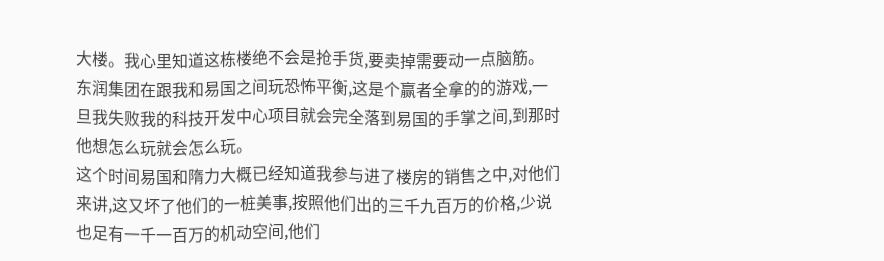大楼。我心里知道这栋楼绝不会是抢手货,要卖掉需要动一点脑筋。
东润集团在跟我和易国之间玩恐怖平衡,这是个赢者全拿的的游戏,一旦我失败我的科技开发中心项目就会完全落到易国的手掌之间,到那时他想怎么玩就会怎么玩。
这个时间易国和隋力大概已经知道我参与进了楼房的销售之中,对他们来讲,这又坏了他们的一桩美事,按照他们出的三千九百万的价格,少说也足有一千一百万的机动空间,他们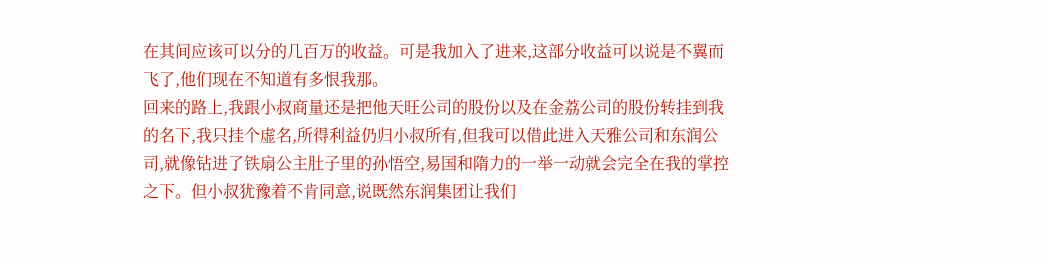在其间应该可以分的几百万的收益。可是我加入了进来,这部分收益可以说是不翼而飞了,他们现在不知道有多恨我那。
回来的路上,我跟小叔商量还是把他天旺公司的股份以及在金荔公司的股份转挂到我的名下,我只挂个虚名,所得利益仍归小叔所有,但我可以借此进入天雅公司和东润公司,就像钻进了铁扇公主肚子里的孙悟空,易国和隋力的一举一动就会完全在我的掌控之下。但小叔犹豫着不肯同意,说既然东润集团让我们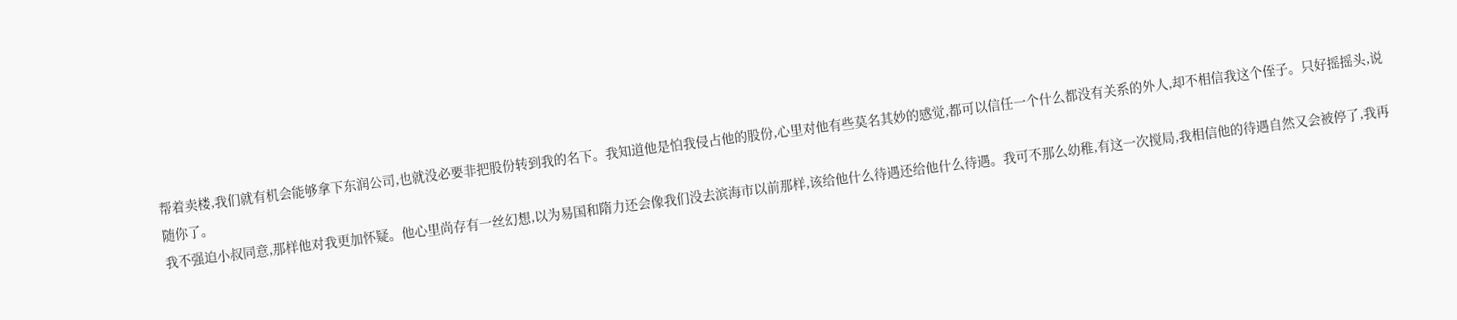帮着卖楼,我们就有机会能够拿下东润公司,也就没必要非把股份转到我的名下。我知道他是怕我侵占他的股份,心里对他有些莫名其妙的感觉,都可以信任一个什么都没有关系的外人,却不相信我这个侄子。只好摇摇头,说随你了。
我不强迫小叔同意,那样他对我更加怀疑。他心里尚存有一丝幻想,以为易国和隋力还会像我们没去滨海市以前那样,该给他什么待遇还给他什么待遇。我可不那么幼稚,有这一次搅局,我相信他的待遇自然又会被停了,我再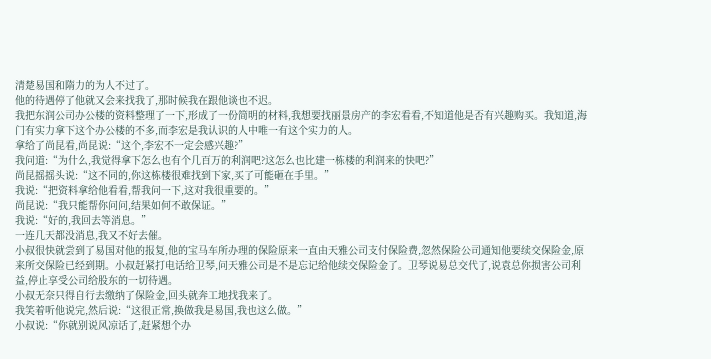清楚易国和隋力的为人不过了。
他的待遇停了他就又会来找我了,那时候我在跟他谈也不迟。
我把东润公司办公楼的资料整理了一下,形成了一份简明的材料,我想要找丽景房产的李宏看看,不知道他是否有兴趣购买。我知道,海门有实力拿下这个办公楼的不多,而李宏是我认识的人中唯一有这个实力的人。
拿给了尚昆看,尚昆说:“这个,李宏不一定会感兴趣?”
我问道:“为什么,我觉得拿下怎么也有个几百万的利润吧?这怎么也比建一栋楼的利润来的快吧?”
尚昆摇摇头说:“这不同的,你这栋楼很难找到下家,买了可能砸在手里。”
我说:“把资料拿给他看看,帮我问一下,这对我很重要的。”
尚昆说:“我只能帮你问问,结果如何不敢保证。”
我说:“好的,我回去等消息。”
一连几天都没消息,我又不好去催。
小叔很快就尝到了易国对他的报复,他的宝马车所办理的保险原来一直由天雅公司支付保险费,忽然保险公司通知他要续交保险金,原来所交保险已经到期。小叔赶紧打电话给卫琴,问天雅公司是不是忘记给他续交保险金了。卫琴说易总交代了,说袁总你损害公司利益,停止享受公司给股东的一切待遇。
小叔无奈只得自行去缴纳了保险金,回头就奔工地找我来了。
我笑着听他说完,然后说:“这很正常,换做我是易国,我也这么做。”
小叔说:“你就别说风凉话了,赶紧想个办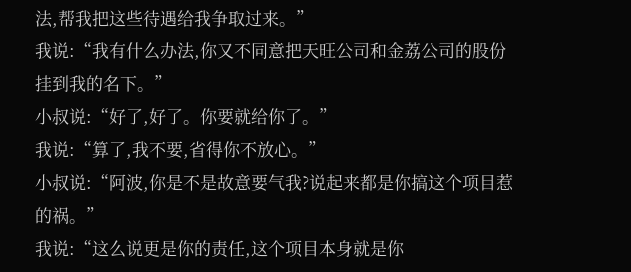法,帮我把这些待遇给我争取过来。”
我说:“我有什么办法,你又不同意把天旺公司和金荔公司的股份挂到我的名下。”
小叔说:“好了,好了。你要就给你了。”
我说:“算了,我不要,省得你不放心。”
小叔说:“阿波,你是不是故意要气我?说起来都是你搞这个项目惹的祸。”
我说:“这么说更是你的责任,这个项目本身就是你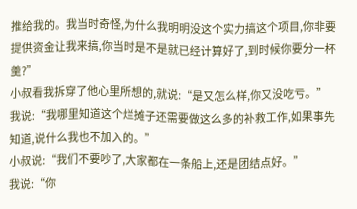推给我的。我当时奇怪,为什么我明明没这个实力搞这个项目,你非要提供资金让我来搞,你当时是不是就已经计算好了,到时候你要分一杯羹?”
小叔看我拆穿了他心里所想的,就说:“是又怎么样,你又没吃亏。”
我说:“我哪里知道这个烂摊子还需要做这么多的补救工作,如果事先知道,说什么我也不加入的。”
小叔说:“我们不要吵了,大家都在一条船上,还是团结点好。”
我说:“你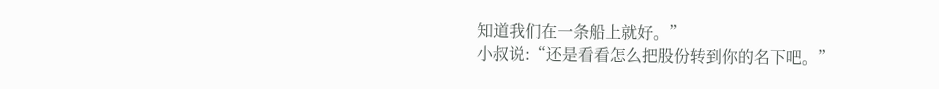知道我们在一条船上就好。”
小叔说:“还是看看怎么把股份转到你的名下吧。”